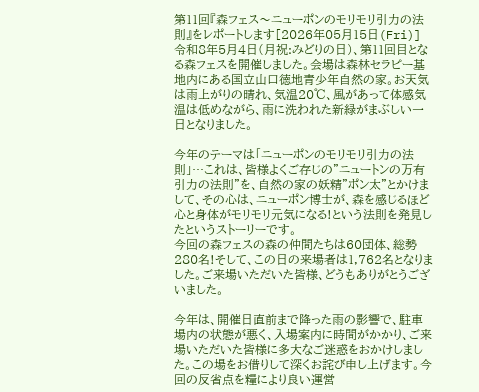第11回『森フェス〜ニューポンのモリモリ引力の法則』をレポートします[2026年05月15日(Fri)]
令和8年5月4日(月祝:みどりの日)、第11回目となる森フェスを開催しました。会場は森林セラピー基地内にある国立山口徳地青少年自然の家。お天気は雨上がりの晴れ、気温20℃、風があって体感気温は低めながら、雨に洗われた新緑がまぶしい一日となりました。

今年のテーマは「ニューポンのモリモリ引力の法則」…これは、皆様よくご存じの”ニュートンの万有引力の法則”を、自然の家の妖精”ポン太”とかけまして、その心は、ニューポン博士が、森を感じるほど心と身体がモリモリ元気になる!という法則を発見したというストーリーです。
今回の森フェスの森の仲間たちは60団体、総勢280名!そして、この日の来場者は1,762名となりました。ご来場いただいた皆様、どうもありがとうございました。

今年は、開催日直前まで降った雨の影響で、駐車場内の状態が悪く、入場案内に時間がかかり、ご来場いただいた皆様に多大なご迷惑をおかけしました。この場をお借りして深くお詫び申し上げます。今回の反省点を糧により良い運営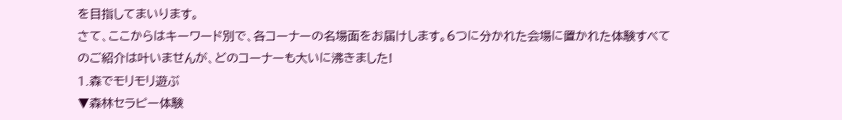を目指してまいります。
さて、ここからはキーワード別で、各コーナーの名場面をお届けします。6つに分かれた会場に置かれた体験すべてのご紹介は叶いませんが、どのコーナーも大いに沸きました!
1.森でモリモリ遊ぶ
▼森林セラピー体験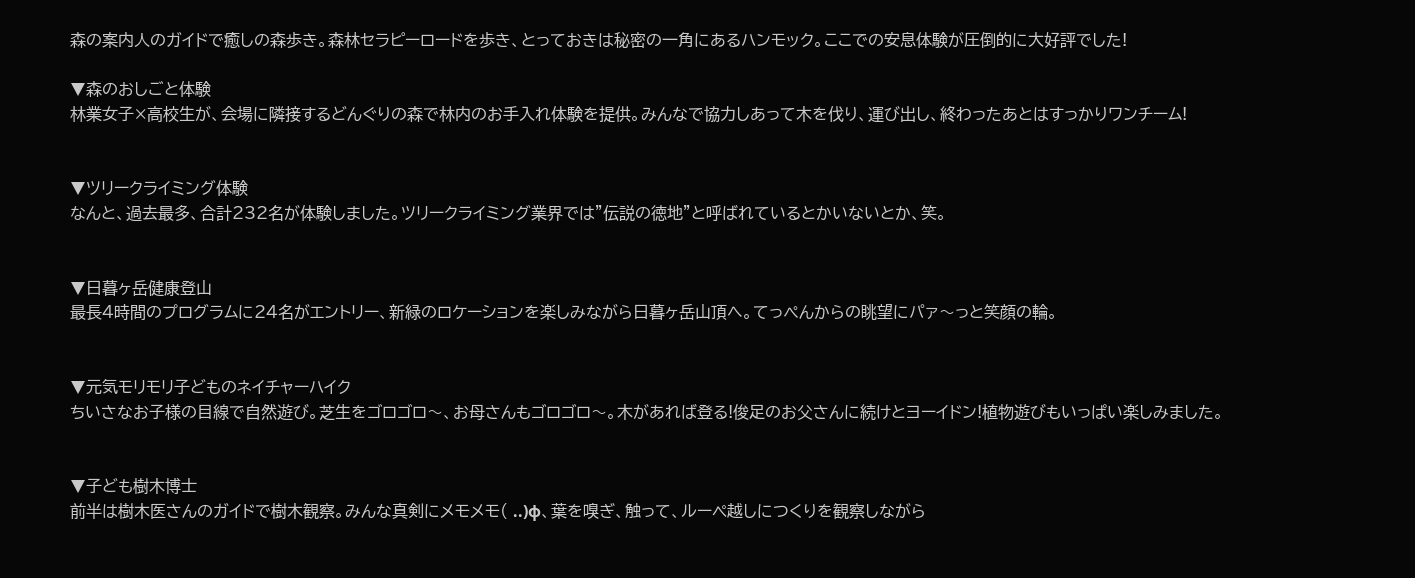森の案内人のガイドで癒しの森歩き。森林セラピーロードを歩き、とっておきは秘密の一角にあるハンモック。ここでの安息体験が圧倒的に大好評でした!

▼森のおしごと体験
林業女子×高校生が、会場に隣接するどんぐりの森で林内のお手入れ体験を提供。みんなで協力しあって木を伐り、運び出し、終わったあとはすっかりワンチーム!


▼ツリークライミング体験
なんと、過去最多、合計232名が体験しました。ツリークライミング業界では”伝説の徳地”と呼ばれているとかいないとか、笑。


▼日暮ヶ岳健康登山
最長4時間のプログラムに24名がエントリー、新緑のロケーションを楽しみながら日暮ヶ岳山頂へ。てっぺんからの眺望にパァ〜っと笑顔の輪。


▼元気モリモリ子どものネイチャーハイク
ちいさなお子様の目線で自然遊び。芝生をゴロゴロ〜、お母さんもゴロゴロ〜。木があれば登る!俊足のお父さんに続けとヨーイドン!植物遊びもいっぱい楽しみました。


▼子ども樹木博士
前半は樹木医さんのガイドで樹木観察。みんな真剣にメモメモ( ..)φ、葉を嗅ぎ、触って、ルーペ越しにつくりを観察しながら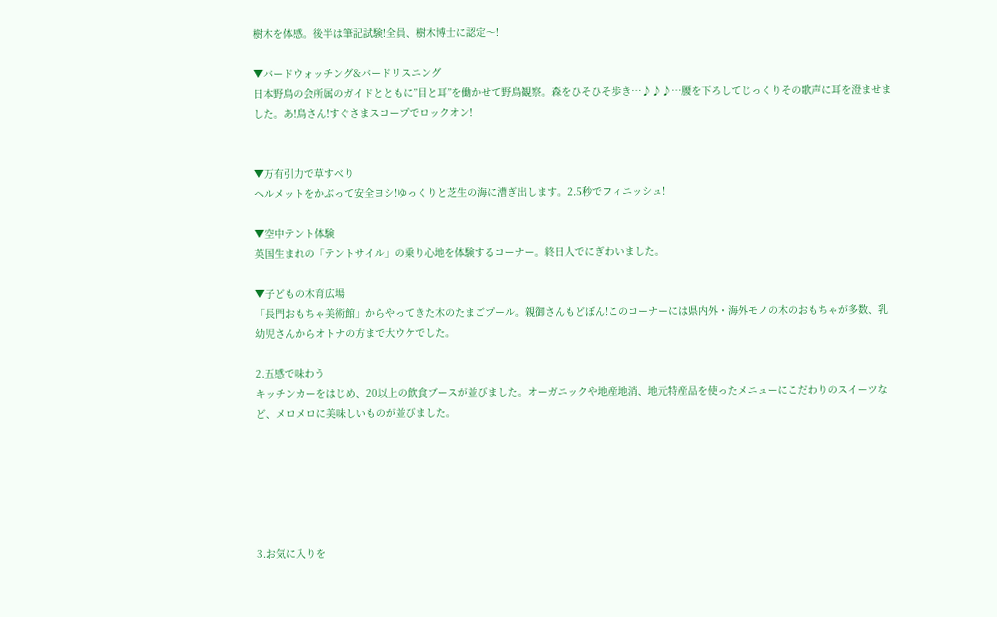樹木を体感。後半は筆記試験!全員、樹木博士に認定〜!

▼バードウォッチング&バードリスニング
日本野鳥の会所属のガイドとともに”目と耳”を働かせて野鳥観察。森をひそひそ歩き…♪♪♪…腰を下ろしてじっくりその歌声に耳を澄ませました。あ!鳥さん!すぐさまスコープでロックオン!


▼万有引力で草すべり
ヘルメットをかぶって安全ヨシ!ゆっくりと芝生の海に漕ぎ出します。2.5秒でフィニッシュ!

▼空中テント体験
英国生まれの「テントサイル」の乗り心地を体験するコーナー。終日人でにぎわいました。

▼子どもの木育広場
「長門おもちゃ美術館」からやってきた木のたまごプール。親御さんもどぼん!このコーナーには県内外・海外モノの木のおもちゃが多数、乳幼児さんからオトナの方まで大ウケでした。

2.五感で味わう
キッチンカーをはじめ、20以上の飲食ブースが並びました。オーガニックや地産地消、地元特産品を使ったメニューにこだわりのスイーツなど、メロメロに美味しいものが並びました。






3.お気に入りを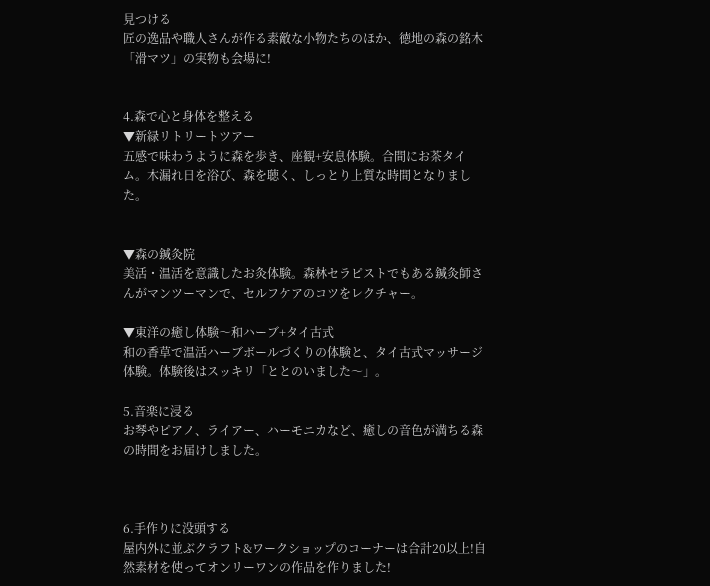見つける
匠の逸品や職人さんが作る素敵な小物たちのほか、徳地の森の銘木「滑マツ」の実物も会場に!


4.森で心と身体を整える
▼新緑リトリートツアー
五感で味わうように森を歩き、座観+安息体験。合間にお茶タイム。木漏れ日を浴び、森を聴く、しっとり上質な時間となりました。


▼森の鍼灸院
美活・温活を意識したお灸体験。森林セラピストでもある鍼灸師さんがマンツーマンで、セルフケアのコツをレクチャー。

▼東洋の癒し体験〜和ハーブ+タイ古式
和の香草で温活ハーブボールづくりの体験と、タイ古式マッサージ体験。体験後はスッキリ「ととのいました〜」。

5.音楽に浸る
お琴やピアノ、ライアー、ハーモニカなど、癒しの音色が満ちる森の時間をお届けしました。



6.手作りに没頭する
屋内外に並ぶクラフト&ワークショップのコーナーは合計20以上!自然素材を使ってオンリーワンの作品を作りました!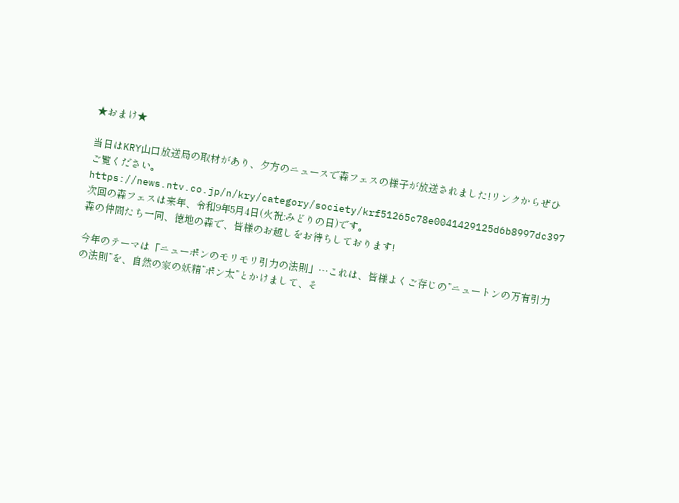★おまけ★

当日はKRY山口放送局の取材があり、夕方のニュースで森フェスの様子が放送されました!リンクからぜひご覧ください。https://news.ntv.co.jp/n/kry/category/society/krf51265c78e0041429125d6b8997dc397
次回の森フェスは来年、令和9年5月4日(火祝:みどりの日)です。
森の仲間たち一同、徳地の森で、皆様のお越しをお待ちしております!

今年のテーマは「ニューポンのモリモリ引力の法則」…これは、皆様よくご存じの”ニュートンの万有引力の法則”を、自然の家の妖精”ポン太”とかけまして、そ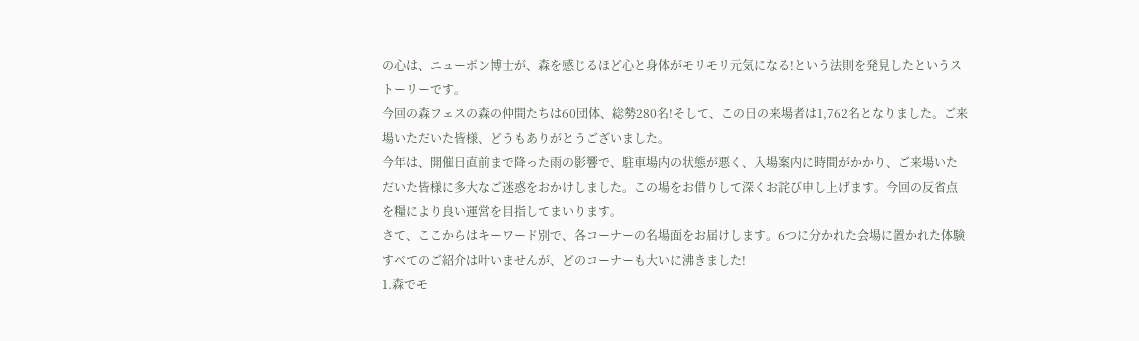の心は、ニューポン博士が、森を感じるほど心と身体がモリモリ元気になる!という法則を発見したというストーリーです。
今回の森フェスの森の仲間たちは60団体、総勢280名!そして、この日の来場者は1,762名となりました。ご来場いただいた皆様、どうもありがとうございました。
今年は、開催日直前まで降った雨の影響で、駐車場内の状態が悪く、入場案内に時間がかかり、ご来場いただいた皆様に多大なご迷惑をおかけしました。この場をお借りして深くお詫び申し上げます。今回の反省点を糧により良い運営を目指してまいります。
さて、ここからはキーワード別で、各コーナーの名場面をお届けします。6つに分かれた会場に置かれた体験すべてのご紹介は叶いませんが、どのコーナーも大いに沸きました!
1.森でモ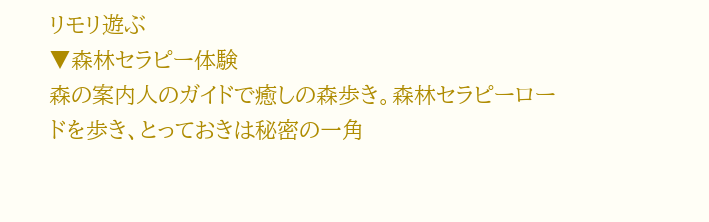リモリ遊ぶ
▼森林セラピー体験
森の案内人のガイドで癒しの森歩き。森林セラピーロードを歩き、とっておきは秘密の一角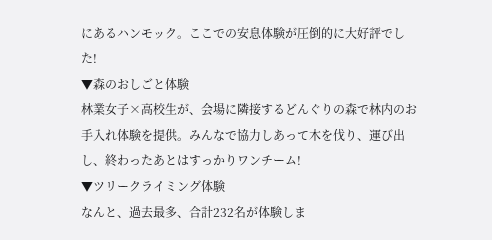にあるハンモック。ここでの安息体験が圧倒的に大好評でした!
▼森のおしごと体験
林業女子×高校生が、会場に隣接するどんぐりの森で林内のお手入れ体験を提供。みんなで協力しあって木を伐り、運び出し、終わったあとはすっかりワンチーム!
▼ツリークライミング体験
なんと、過去最多、合計232名が体験しま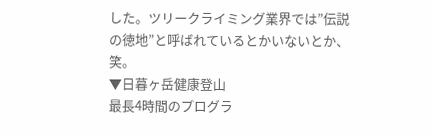した。ツリークライミング業界では”伝説の徳地”と呼ばれているとかいないとか、笑。
▼日暮ヶ岳健康登山
最長4時間のプログラ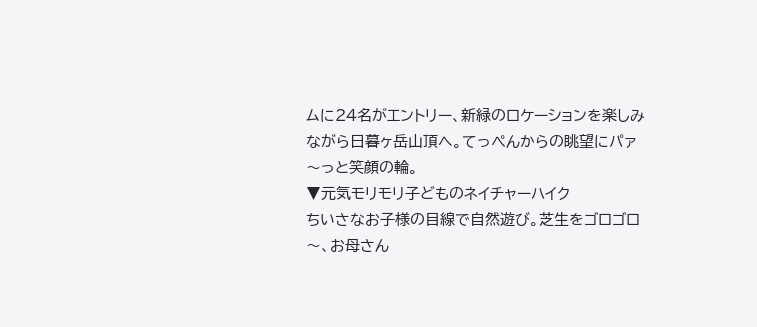ムに24名がエントリー、新緑のロケーションを楽しみながら日暮ヶ岳山頂へ。てっぺんからの眺望にパァ〜っと笑顔の輪。
▼元気モリモリ子どものネイチャーハイク
ちいさなお子様の目線で自然遊び。芝生をゴロゴロ〜、お母さん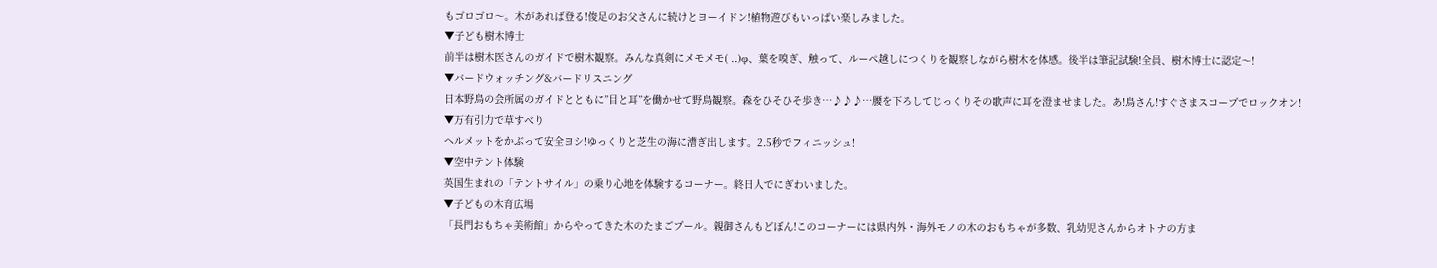もゴロゴロ〜。木があれば登る!俊足のお父さんに続けとヨーイドン!植物遊びもいっぱい楽しみました。
▼子ども樹木博士
前半は樹木医さんのガイドで樹木観察。みんな真剣にメモメモ( ..)φ、葉を嗅ぎ、触って、ルーペ越しにつくりを観察しながら樹木を体感。後半は筆記試験!全員、樹木博士に認定〜!
▼バードウォッチング&バードリスニング
日本野鳥の会所属のガイドとともに”目と耳”を働かせて野鳥観察。森をひそひそ歩き…♪♪♪…腰を下ろしてじっくりその歌声に耳を澄ませました。あ!鳥さん!すぐさまスコープでロックオン!
▼万有引力で草すべり
ヘルメットをかぶって安全ヨシ!ゆっくりと芝生の海に漕ぎ出します。2.5秒でフィニッシュ!
▼空中テント体験
英国生まれの「テントサイル」の乗り心地を体験するコーナー。終日人でにぎわいました。
▼子どもの木育広場
「長門おもちゃ美術館」からやってきた木のたまごプール。親御さんもどぼん!このコーナーには県内外・海外モノの木のおもちゃが多数、乳幼児さんからオトナの方ま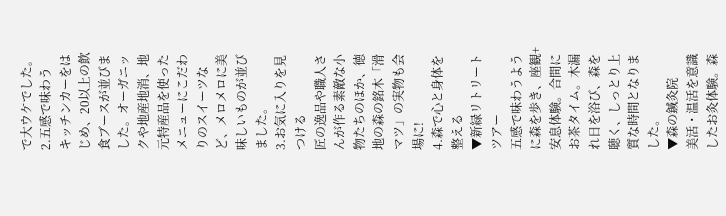で大ウケでした。
2.五感で味わう
キッチンカーをはじめ、20以上の飲食ブースが並びました。オーガニックや地産地消、地元特産品を使ったメニューにこだわりのスイーツなど、メロメロに美味しいものが並びました。
3.お気に入りを見つける
匠の逸品や職人さんが作る素敵な小物たちのほか、徳地の森の銘木「滑マツ」の実物も会場に!
4.森で心と身体を整える
▼新緑リトリートツアー
五感で味わうように森を歩き、座観+安息体験。合間にお茶タイム。木漏れ日を浴び、森を聴く、しっとり上質な時間となりました。
▼森の鍼灸院
美活・温活を意識したお灸体験。森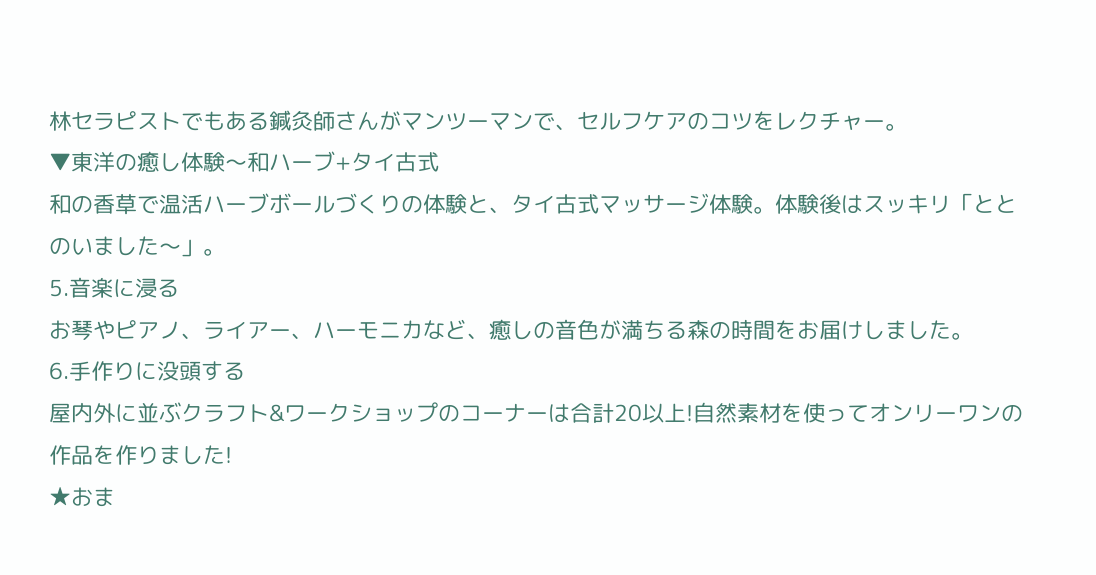林セラピストでもある鍼灸師さんがマンツーマンで、セルフケアのコツをレクチャー。
▼東洋の癒し体験〜和ハーブ+タイ古式
和の香草で温活ハーブボールづくりの体験と、タイ古式マッサージ体験。体験後はスッキリ「ととのいました〜」。
5.音楽に浸る
お琴やピアノ、ライアー、ハーモニカなど、癒しの音色が満ちる森の時間をお届けしました。
6.手作りに没頭する
屋内外に並ぶクラフト&ワークショップのコーナーは合計20以上!自然素材を使ってオンリーワンの作品を作りました!
★おま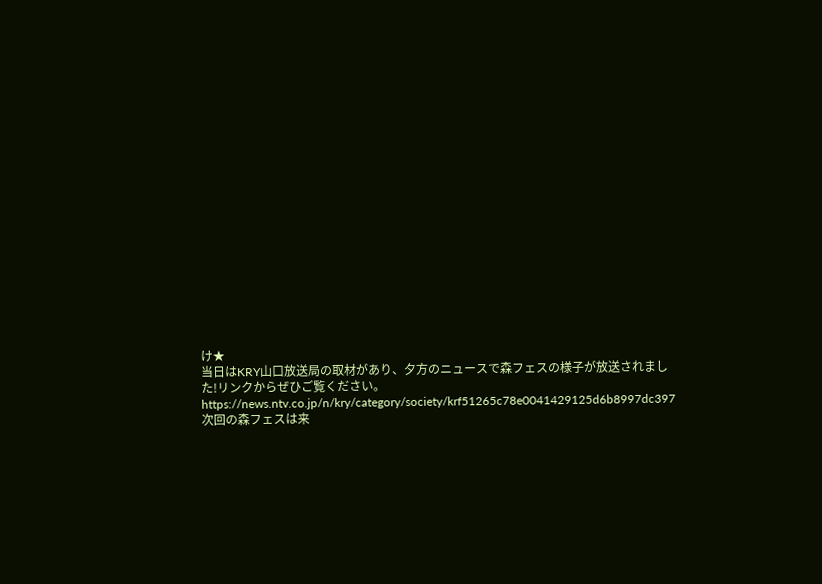け★
当日はKRY山口放送局の取材があり、夕方のニュースで森フェスの様子が放送されました!リンクからぜひご覧ください。https://news.ntv.co.jp/n/kry/category/society/krf51265c78e0041429125d6b8997dc397
次回の森フェスは来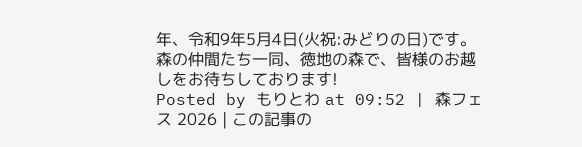年、令和9年5月4日(火祝:みどりの日)です。
森の仲間たち一同、徳地の森で、皆様のお越しをお待ちしております!
Posted by もりとわ at 09:52 | 森フェス 2026 | この記事の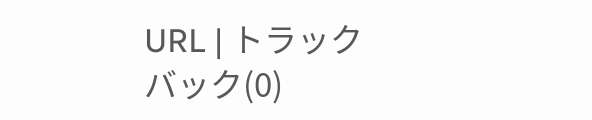URL | トラックバック(0)